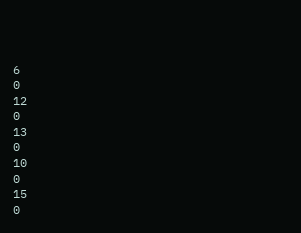6
0
12
0
13
0
10
0
15
0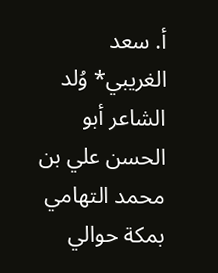أ. سعد الغريبي* وُلد الشاعر أبو الحسن علي بن محمد التهامي بمكة حوالي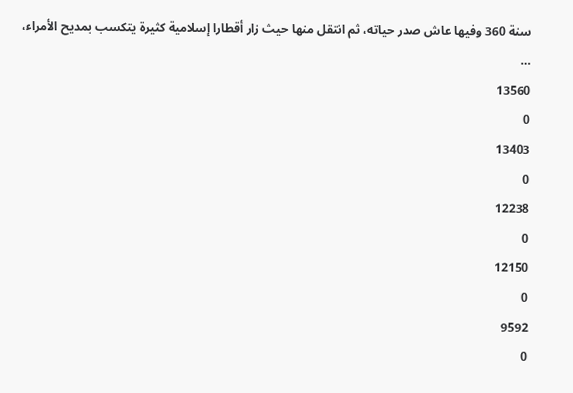سنة 360 وفيها عاش صدر حياته، ثم انتقل منها حيث زار أقطارا إسلامية كثيرة يتكسب بمديح الأمراء، …
13560
0
13403
0
12238
0
12150
0
9592
0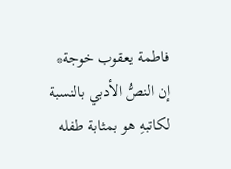فاطمة يعقوب خوجة*
إن النصُّ الأدبي بالنسبة لكاتبهِ هو بمثابة طفله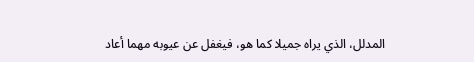المدلل، الذي يراه جميلا كما هو، فيغفل عن عيوبه مهما أعاد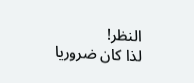النظر!
لذا كان ضروريا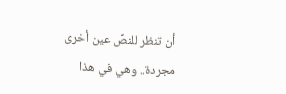أن تنظر للنصِّ عين أخرى مجردة.. وهي في هذا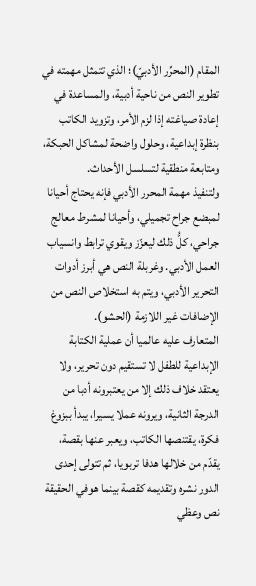المقام (المحرِّر الأدبيّ)؛ الذي تتمثل مهمته في تطوير النص من ناحية أدبية، والمساعدة في إعادة صياغته إذا لزم الأمر، وتزويد الكاتب بنظرة إبداعية، وحلول واضحة لمشاكل الحبكة، ومتابعة منطقية لتسلسل الأحداث.
ولتنفيذ مهمة المحرر الأدبي فإنه يحتاج أحيانا لمبضع جراح تجميلي، وأحيانا لمشرط معالج جراحي، كلُّ ذلك ليعزّز ويقوي ترابط وانسياب العمل الأدبي. وغربلة النص هي أبرز أدوات التحرير الأدبي، ويتم به استخلاص النص من الإضافات غير اللازمة (الحشو).
المتعارف عليه عالميا أن عملية الكتابة الإبداعية للطفل لا تستقيم دون تحرير، ولا يعتقد خلاف ذلك إلا من يعتبرونه أدبا من الدرجة الثانية، ويرونه عملا يسيرا، يبدأ ببزوغ فكرة، يقتنصها الكاتب، ويعبر عنها بقصة، يقدّم من خلالها هدفا تربويا، ثم تتولى إحدى الدور نشره وتقديمه كقصة بينما هوفي الحقيقة نص وعظي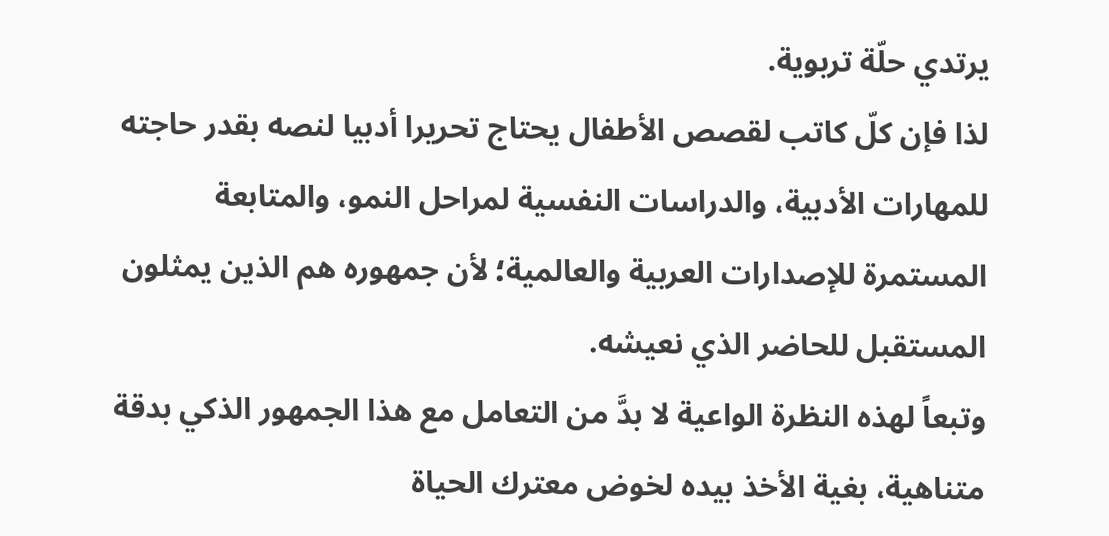يرتدي حلّة تربوية.
لذا فإن كلّ كاتب لقصص الأطفال يحتاج تحريرا أدبيا لنصه بقدر حاجته للمهارات الأدبية، والدراسات النفسية لمراحل النمو، والمتابعة المستمرة للإصدارات العربية والعالمية؛ لأن جمهوره هم الذين يمثلون المستقبل للحاضر الذي نعيشه.
وتبعاً لهذه النظرة الواعية لا بدَّ من التعامل مع هذا الجمهور الذكي بدقة متناهية، بغية الأخذ بيده لخوض معترك الحياة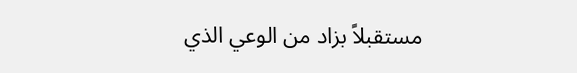مستقبلاً بزاد من الوعي الذي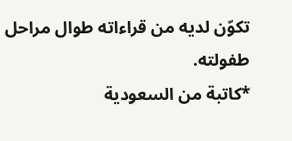تكوّن لديه من قراءاته طوال مراحل طفولته.
*كاتبة من السعودية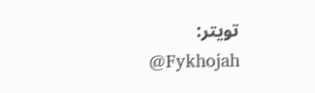تويتر: Fykhojah@